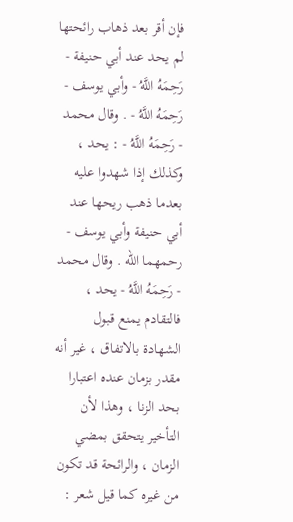فإن أقر بعد ذهاب رائحتها لم يحد عند أبي حنيفة - رَحِمَهُ اللَّهُ - وأبي يوسف - رَحِمَهُ اللَّهُ - . وقال محمد - رَحِمَهُ اللَّهُ - : يحد ، وكذلك إذا شهدوا عليه بعدما ذهب ريحها عند أبي حنيفة وأبي يوسف - رحمهما الله . وقال محمد - رَحِمَهُ اللَّهُ - يحد ، فالتقادم يمنع قبول الشهادة بالاتفاق ، غير أنه مقدر بزمان عنده اعتبارا بحد الزنا ، وهذا لأن التأخير يتحقق بمضي الزمان ، والرائحة قد تكون من غيره كما قيل شعر :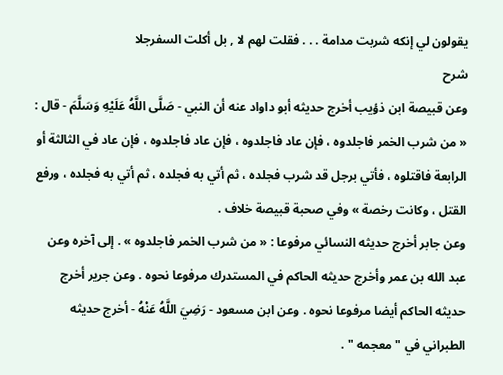يقولون لي إنكه شربت مدامة . . . فقلت لهم لا , بل أكلت السفرجلا
شرح
وعن قبيصة ابن ذؤيب أخرج حديثه أبو داواد عنه أن النبي - صَلَّى اللَّهُ عَلَيْهِ وَسَلَّمَ - قال : « من شرب الخمر فاجلدوه ، فإن عاد فاجلدوه ، فإن عاد فاجلدوه ، فإن عاد في الثالثة أو الرابعة فاقتلوه ، فأتي برجل قد شرب فجلده ، ثم أتي به فجلده ، ثم أتي به فجلده ، ورفع القتل ، وكانت رخصة » وفي صحبة قبيصة خلاف .
وعن جابر أخرج حديثه النسائي مرفوعا : « من شرب الخمر فاجلدوه » . إلى آخره وعن عبد الله بن عمر وأخرج حديثه الحاكم في المستدرك مرفوعا نحوه . وعن جرير أخرج حديثه الحاكم أيضا مرفوعا نحوه . وعن ابن مسعود - رَضِيَ اللَّهُ عَنْهُ - أخرج حديثه الطبراني في " معجمه " .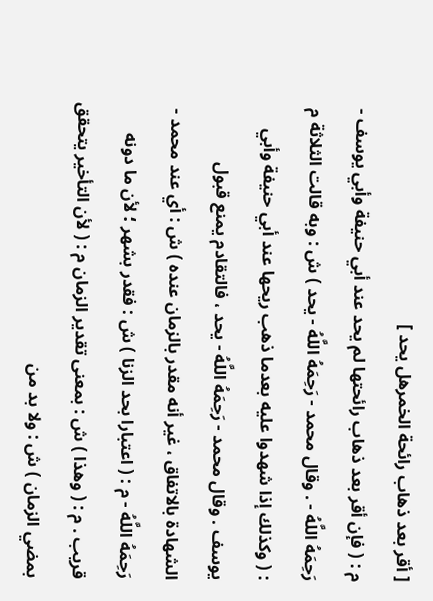[ أقر بعد ذهاب رائحة الخمرهل يحد ]
م : ( فإن أقر بعد ذهاب رائحتها لم يحد عند أبي حنيفة وأبي يوسف - رَحِمَهُ اللَّهُ - . وقال محمد - رَحِمَهُ اللَّهُ - يحد ) ش : وبه قالت الثلاثة م : ( وكذلك إذا شهدوا عليه بعدما ذهب ريحها عند أبي حنيفة وأبي يوسف . وقال محمد - رَحِمَهُ اللَّهُ - يحد ، فالتقادم يمنع قبول الشهادة بالاتفاق ، غير أنه مقدر بالزمان عنده ) ش : أي عند محمد - رَحِمَهُ اللَّهُ - م : ( اعتبارا بحد الزنا ) ش : فقدر بشهر ؛ لأن ما دونه قريب . م : ( وهذا ) ش : بمعنى تقدير الزمان م : ( لأن التأخير يتحقق بمضي الزمان ) ش : ولا بد من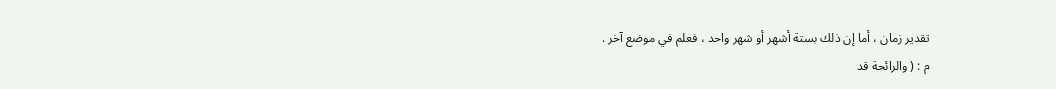تقدير زمان ، أما إن ذلك بستة أشهر أو شهر واحد ، فعلم في موضع آخر .
م : ( والرائحة قد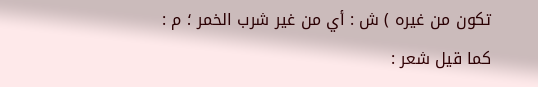تكون من غيره ) ش : أي من غير شرب الخمر ؛ م : كما قيل شعر :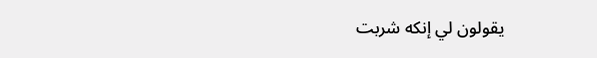يقولون لي إنكه شربت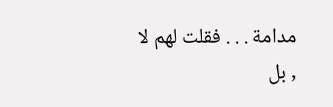مدامة . . . فقلت لهم لا , بل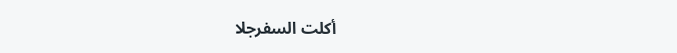أكلت السفرجلا